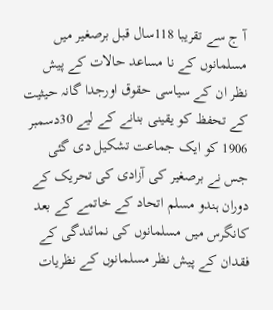آ ج سے تقریبا 118سال قبل برصغیر میں مسلمانوں کے نا مساعد حالات کے پیش نظر ان کے سیاسی حقوق اورجدا گانہ حیثیت کے تحفظ کو یقینی بنانے کے لیے 30دسمبر 1906 کو ایک جماعت تشکیل دی گئی جس نے برصغیر کی آزادی کی تحریک کے دوران ہندو مسلم اتحاد کے خاتمے کے بعد کانگرس میں مسلمانوں کی نمائندگی کے فقدان کے پیش نظر مسلمانوں کے نظریات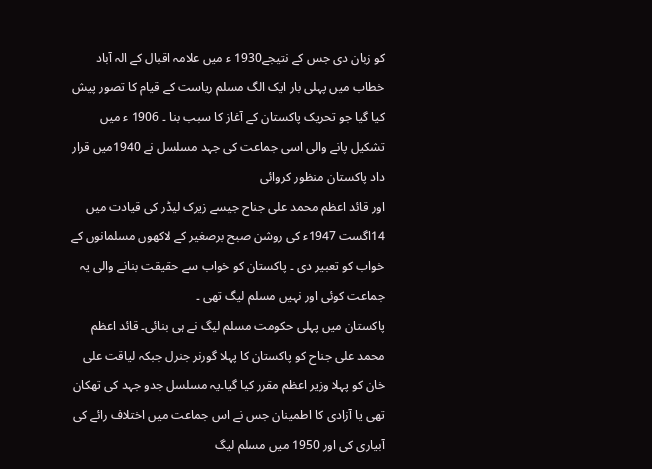کو زبان دی جس کے نتیجے1930 ء میں علامہ اقبال کے الہ آباد خطاب میں پہلی بار ایک الگ مسلم ریاست کے قیام کا تصور پیش کیا گیا جو تحریک پاکستان کے آغاز کا سبب بنا ۔ 1906 ء میں تشکیل پانے والی اسی جماعت کی جہد مسلسل نے 1940میں قرار داد پاکستان منظور کروائی
اور قائد اعظم محمد علی جناح جیسے زیرک لیڈر کی قیادت میں 14اگست 1947ء کی روشن صبح برصغیر کے لاکھوں مسلمانوں کے خواب کو تعبیر دی ۔ پاکستان کو خواب سے حقیقت بنانے والی یہ جماعت کوئی اور نہیں مسلم لیگ تھی ۔
پاکستان میں پہلی حکومت مسلم لیگ نے ہی بنائی۔ قائد اعظم محمد علی جناح کو پاکستان کا پہلا گورنر جنرل جبکہ لیاقت علی خان کو پہلا وزیر اعظم مقرر کیا گیا۔یہ مسلسل جدو جہد کی تھکان تھی یا آزادی کا اطمینان جس نے اس جماعت میں اختلاف رائے کی آبیاری کی اور 1950 میں مسلم لیگ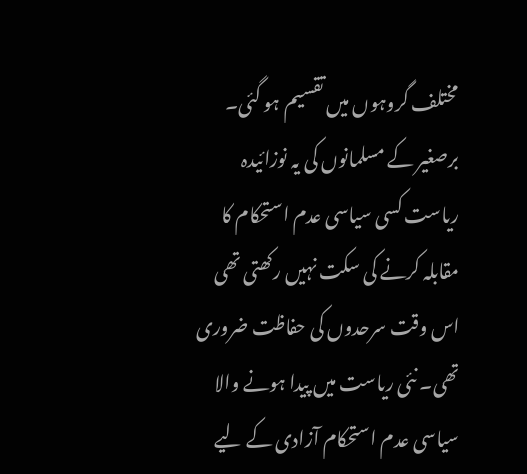مختلف گروہوں میں تقسیم ہو گئی۔ برصغیر کے مسلمانوں کی یہ نوزائیدہ ریاست کسی سیاسی عدم استحکام کا مقابلہ کرنے کی سکت نہیں رکھتی تھی اس وقت سرحدوں کی حفاظت ضروری تھی۔ نئی ریاست میں پیدا ہونے والا سیاسی عدم استحکام آزادی کے لیے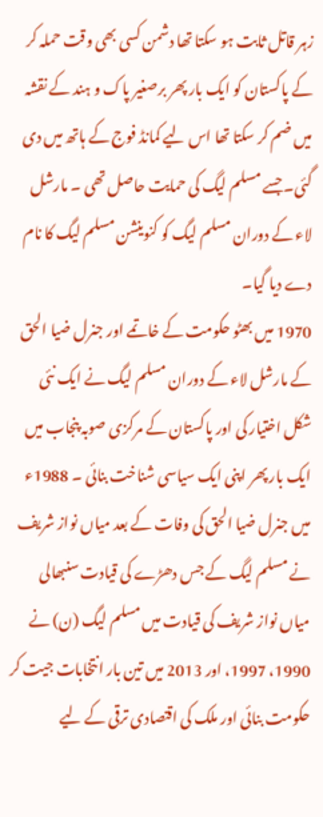زہر قاتل ثابت ہو سکتا تھا دشمن کسی بھی وقت حملہ کر کے پاکستان کو ایک بار پھر برصغیر پاک و ہند کے نقشہ میں ضم کر سکتا تھا اس لیے کمانڈ فوج کے ہاتھ میں دی گئی۔ جسے مسلم لیگ کی حمایت حاصل تھی ۔ مارشل لاء کے دوران مسلم لیگ کو کنوینشن مسلم لیگ کا نام دے دیا گیا۔
1970 میں بھٹو حکومت کے خاتمے اور جنرل ضیا الحق کے مارشل لاء کے دوران مسلم لیگ نے ایک نئی شکل اختیار کی اور پاکستان کے مرکزی صوبہ پنجاب میں ایک بار پھر اپنی ایک سیاسی شناخت بنائی ۔ 1988ء میں جنرل ضیا الحق کی وفات کے بعد میاں نواز شریف نے مسلم لیگ کے جس دھڑے کی قیادت سنبھالی
میاں نواز شریف کی قیادت میں مسلم لیگ (ن) نے 1990، 1997، اور 2013 میں تین بار انتخابات جیت کر حکومت بنائی اور ملک کی اقتصادی ترقی کے لیے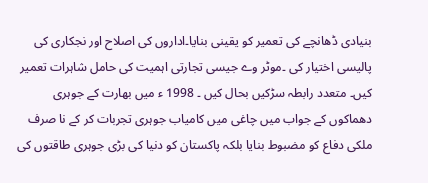بنیادی ڈھانچے کی تعمیر کو یقینی بنایا۔اداروں کی اصلاح اور نجکاری کی پالیسی اختیار کی ۔موٹر وے جیسی تجارتی اہمیت کی حامل شاہرات تعمیر کیں۔ متعدد رابطہ سڑکیں بحال کیں ۔ 1998 ء میں بھارت کے جوہری دھماکوں کے جواب میں چاغی میں کامیاب جوہری تجربات کر کے نا صرف ملکی دفاع کو مضبوط بنایا بلکہ پاکستان کو دنیا کی بڑی جوہری طاقتوں کی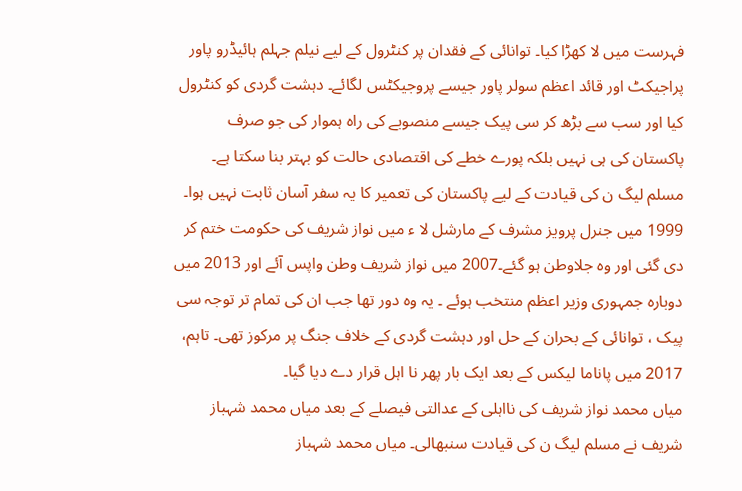فہرست میں لا کھڑا کیا۔ توانائی کے فقدان پر کنٹرول کے لیے نیلم جہلم ہائیڈرو پاور پراجیکٹ اور قائد اعظم سولر پاور جیسے پروجیکٹس لگائے۔ دہشت گردی کو کنٹرول کیا اور سب سے بڑھ کر سی پیک جیسے منصوبے کی راہ ہموار کی جو صرف پاکستان کی ہی نہیں بلکہ پورے خطے کی اقتصادی حالت کو بہتر بنا سکتا ہے۔
مسلم لیگ ن کی قیادت کے لیے پاکستان کی تعمیر کا یہ سفر آسان ثابت نہیں ہوا۔ 1999 میں جنرل پرویز مشرف کے مارشل لا ء میں نواز شریف کی حکومت ختم کر دی گئی اور وہ جلاوطن ہو گئے۔2007 میں نواز شریف وطن واپس آئے اور 2013 میں دوبارہ جمہوری وزیر اعظم منتخب ہوئے ۔ یہ وہ دور تھا جب ان کی تمام تر توجہ سی پیک ، توانائی کے بحران کے حل اور دہشت گردی کے خلاف جنگ پر مرکوز تھی۔ تاہم، 2017 میں پاناما لیکس کے بعد ایک بار پھر نا اہل قرار دے دیا گیا۔
میاں محمد نواز شریف کی نااہلی کے عدالتی فیصلے کے بعد میاں محمد شہباز شریف نے مسلم لیگ ن کی قیادت سنبھالی۔ میاں محمد شہباز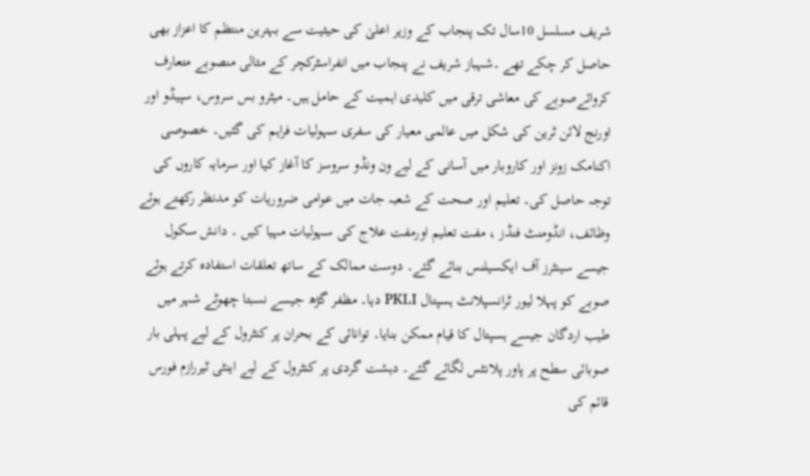شریف مسلسل 10سال تک پنجاب کے وزیر اعلیٰ کی حیثیت سے بہترین منتظم کا اعزاز بھی حاصل کر چکے تھے ۔شہباز شریف نے پنجاب میں انفراسٹرکچر کے مثالی منصوبے متعارف کروائےصوبے کی معاشی ترقی میں کلیدی اہمیت کے حامل ہیں۔ میٹرو بس سروس، سپیڈو اور اورنج لائن ٹرین کی شکل میں عالمی معیار کی سفری سہولیات فراہم کی گئیں۔ خصوصی اکنامک زونز اور کاروبار میں آسانی کے لیے ون ونڈو سروسز کا آغاز کیا اور سرمایہ کاروں کی توجہ حاصل کی۔ تعلیم اور صحت کے شعبہ جات میں عوامی ضروریات کو مدنظر رکھتے ہوئے وظائف، انڈومنٹ فنڈز ، مفت تعلیم اورمفت علاج کی سہولیات مہیا کیں ۔ دانش سکول جیسے سینٹرز آف ایکسیلنس بنائے گئے۔ دوست ممالک کے ساتھ تعلقات استفادہ کرتے ہوئے صوبے کو پہلا لیور ٹرانسپلانٹ ہسپتال PKLI دیا۔ مظفر گڑھ جیسے نسبتا چھوٹے شہر میں طیب اردگان جیسے ہسپتال کا قیام ممکن بنایا۔ توانائی کے بحران پر کنٹرول کے لیے پہلی بار صوبائی سطح پر پاور پلانٹس لگائے گئے۔ دہشت گردی پر کنٹرول کے لیے اینٹی ٹیررازم فورس قائم کی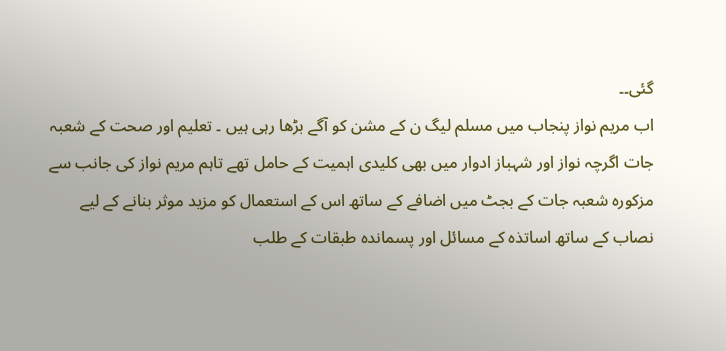گئی۔۔
اب مریم نواز پنجاب میں مسلم لیگ ن کے مشن کو آگے بڑھا رہی ہیں ۔ تعلیم اور صحت کے شعبہ جات اگرچہ نواز اور شہباز ادوار میں بھی کلیدی اہمیت کے حامل تھے تاہم مریم نواز کی جانب سے مزکورہ شعبہ جات کے بجٹ میں اضافے کے ساتھ اس کے استعمال کو مزید موثر بنانے کے لیے نصاب کے ساتھ اساتذہ کے مسائل اور پسماندہ طبقات کے طلب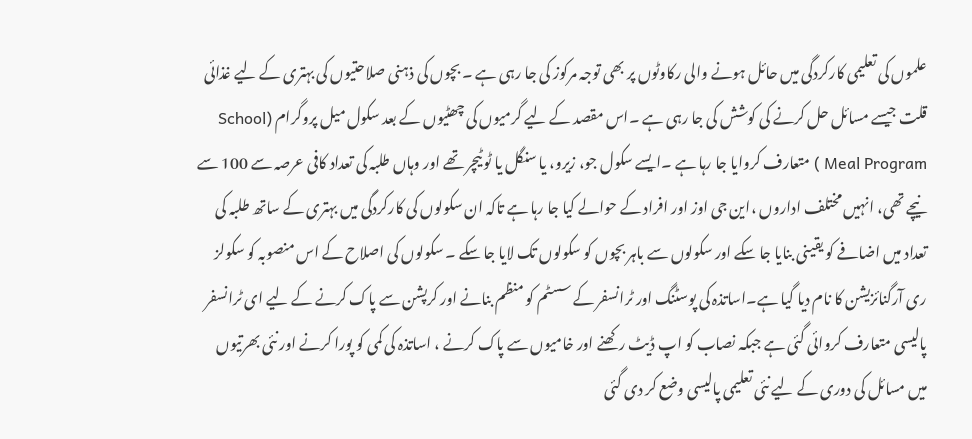علموں کی تعلیمی کارکردگی میں حائل ہونے والی رکاوٹوں پر بھی توجہ مرکوز کی جا رہی ہے ۔ بچوں کی ذہنی صلاحتیوں کی بہتری کے لیے غذائی قلت جیسے مسائل حل کرنے کی کوشش کی جا رہی ہے ۔اس مقصد کے لیے گرمیوں کی چھٹیوں کے بعد سکول میل پروگرام (School Meal Program ) متعارف کروایا جا رہا ہے ۔ایسے سکول جو، زیرو، یا سنگل یا ٹو ٹیچر تھے اور وہاں طلبہ کی تعداد کافی عرصہ سے 100 سے نیچے تھی، انہیں مختلف اداروں ،این جی اوز اور افراد کے حوالے کیا جا رہا ہے تاکہ ان سکولوں کی کارکردگی میں بہتری کے ساتھ طلبہ کی تعداد میں اضافے کو یقینی بنایا جا سکے اور سکولوں سے باہر بچوں کو سکولوں تک لایا جا سکے ۔ سکولوں کی اصلاح کے اس منصوبہ کو سکولز ری آرگنائزیشن کا نام دیا گیا ہے۔اساتذہ کی پوسٹنگ اور ٹرانسفر کے سسٹم کو منظم بنانے اور کرپشن سے پاک کرنے کے لیے ای ٹرانسفر پالیسی متعارف کروائی گئی ہے جبکہ نصاب کو اپ ڈیٹ رکھنے اور خامیوں سے پاک کرنے ، اساتذہ کی کمی کو پورا کرنے اور نئی بھرتیوں میں مسائل کی دوری کے لیے نئی تعلیمی پالیسی وضع کر دی گئی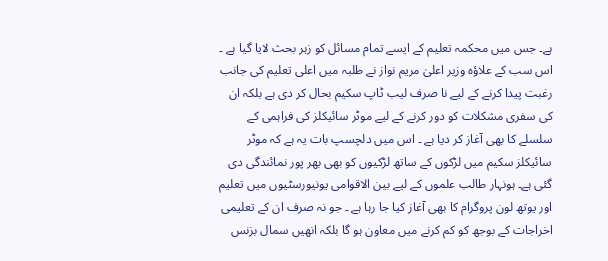ہے۔ جس میں محکمہ تعلیم کے ایسے تمام مسائل کو زہر بحث لایا گیا ہے ۔ اس سب کے علاؤہ وزیر اعلیٰ مریم نواز نے طلبہ میں اعلی تعلیم کی جانب رغبت پیدا کرنے کے لیے نا صرف لیب ٹاپ سکیم بحال کر دی ہے بلکہ ان کی سفری مشکلات کو دور کرنے کے لیے موٹر سائیکلز کی فراہمی کے سلسلے کا بھی آغاز کر دیا ہے ۔ اس میں دلچسپ بات یہ ہے کہ موٹر سائیکلز سکیم میں لڑکوں کے ساتھ لڑکیوں کو بھی بھر پور نمائندگی دی گئی ہے۔ ہونہار طالب علموں کے لیے بین الاقوامی یونیورسٹیوں میں تعلیم اور یوتھ لون پروگرام کا بھی آغاز کیا جا رہا ہے ۔ جو نہ صرف ان کے تعلیمی اخراجات کے بوجھ کو کم کرنے میں معاون ہو گا بلکہ انھیں سمال بزنس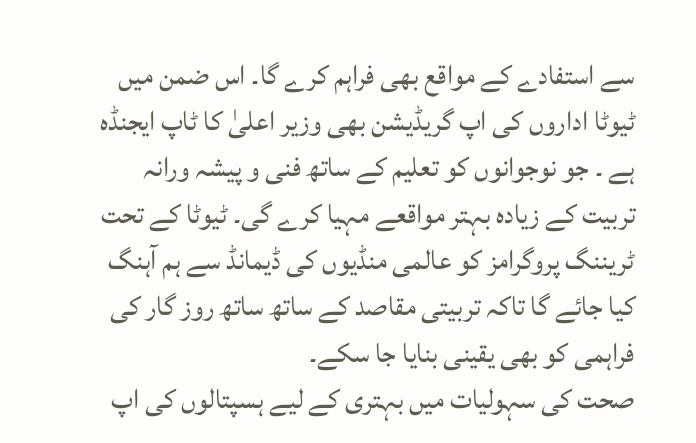سے استفادے کے مواقع بھی فراہم کرے گا۔ اس ضمن میں ٹیوٹا اداروں کی اپ گریڈیشن بھی وزیر اعلیٰ کا ٹاپ ایجنڈہ ہے ۔ جو نوجوانوں کو تعلیم کے ساتھ فنی و پیشہ ورانہ تربیت کے زیادہ بہتر مواقعے مہیا کرے گی۔ ٹیوٹا کے تحت ٹریننگ پروگرامز کو عالمی منڈیوں کی ڈیمانڈ سے ہم آہنگ کیا جائے گا تاکہ تربیتی مقاصد کے ساتھ ساتھ روز گار کی فراہمی کو بھی یقینی بنایا جا سکے۔
صحت کی سہولیات میں بہتری کے لیے ہسپتالوں کی اپ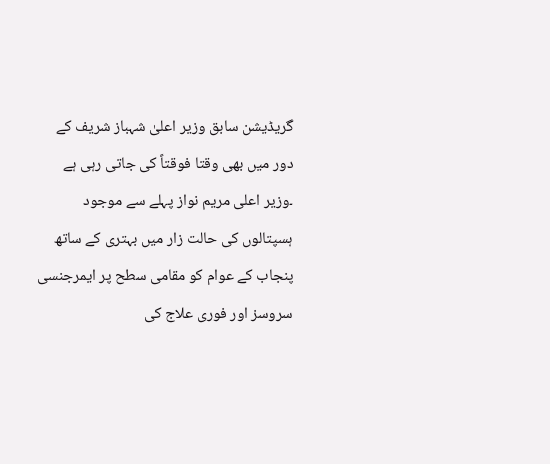گریڈیشن سابق وزیر اعلیٰ شہباز شریف کے دور میں بھی وقتا فوقتاً کی جاتی رہی ہے ۔وزیر اعلی مریم نواز پہلے سے موجود ہسپتالوں کی حالت زار میں بہتری کے ساتھ پنجاب کے عوام کو مقامی سطح پر ایمرجنسی سروسز اور فوری علاج کی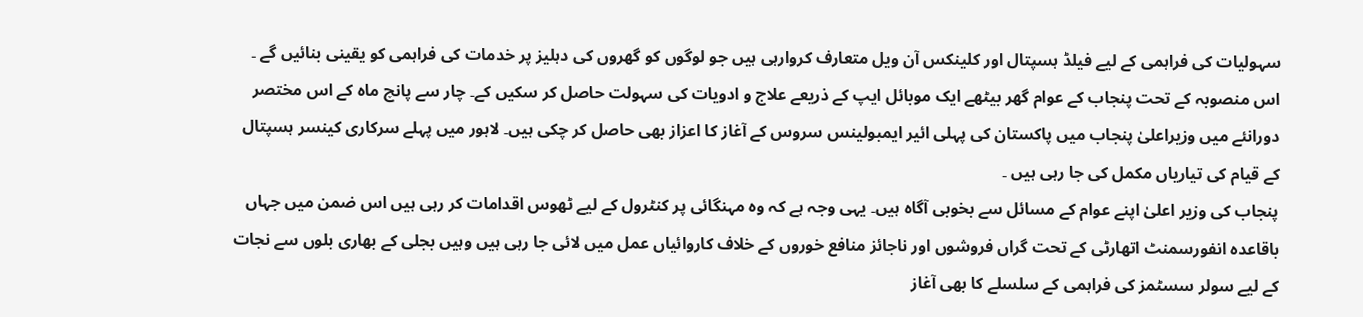سہولیات کی فراہمی کے لیے فیلڈ ہسپتال اور کلینکس آن ویل متعارف کروارہی ہیں جو لوگوں کو گھروں کی دہلیز پر خدمات کی فراہمی کو یقینی بنائیں گے ۔ اس منصوبہ کے تحت پنجاب کے عوام گھر بیٹھے ایک موبائل ایپ کے ذریعے علاج و ادویات کی سہولت حاصل کر سکیں کے۔ چار سے پانچ ماہ کے اس مختصر دورانئے میں وزیراعلیٰ پنجاب میں پاکستان کی پہلی ائیر ایمبولینس سروس کے آغاز کا اعزاز بھی حاصل کر چکی ہیں۔ لاہور میں پہلے سرکاری کینسر ہسپتال کے قیام کی تیاریاں مکمل کی جا رہی ہیں ۔
پنجاب کی وزیر اعلیٰ اپنے عوام کے مسائل سے بخوبی آگاہ ہیں۔ یہی وجہ ہے کہ وہ مہنگائی پر کنٹرول کے لیے ٹھوس اقدامات کر رہی ہیں اس ضمن میں جہاں باقاعدہ انفورسمنٹ اتھارٹی کے تحت گراں فروشوں اور ناجائز منافع خوروں کے خلاف کاروائیاں عمل میں لائی جا رہی ہیں وہیں بجلی کے بھاری بلوں سے نجات کے لیے سولر سسٹمز کی فراہمی کے سلسلے کا بھی آغاز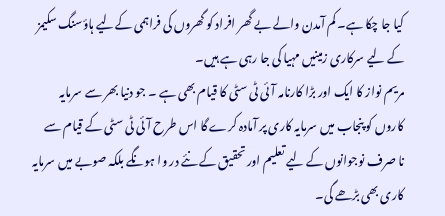کیا جا چکا ہے۔ کم آمدن والے بے گھر افراد کو گھروں کی فراہمی کےلیے ہاؤسنگ سکیمز کے لیے سرکاری زمینیں مہیا کی جا رہی ہے ہیں۔
مریم نواز کا ایک اور بڑا کارنامہ آ ئی ٹی سٹی کا قیام بھی ہے ۔ جو دنیا بھر سے سرمایہ کاروں کو پنجاب میں سرمایہ کاری پر آمادہ کرے گا اس طرح آ ئی ٹی سٹی کے قیام سے
نا صرف نوجوانوں کے لیے تعلیم اور تحقیق کے نئے در وا ہونگے بلکہ صوبے میں سرمایہ کاری بھی بڑھے گی۔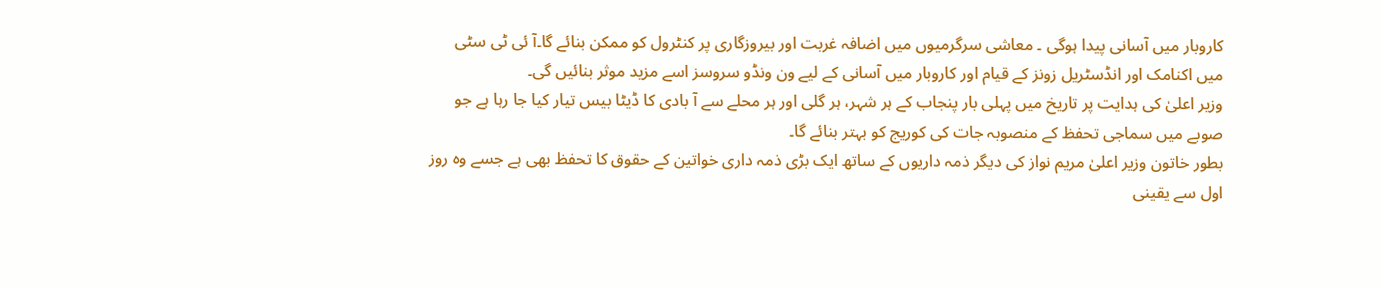کاروبار میں آسانی پیدا ہوگی ۔ معاشی سرگرمیوں میں اضافہ غربت اور بیروزگاری پر کنٹرول کو ممکن بنائے گا۔آ ئی ٹی سٹی میں اکنامک اور انڈسٹریل زونز کے قیام اور کاروبار میں آسانی کے لیے ون ونڈو سروسز اسے مزید موثر بنائیں گی۔
وزیر اعلیٰ کی ہدایت پر تاریخ میں پہلی بار پنجاب کے ہر شہر، ہر گلی اور ہر محلے سے آ بادی کا ڈیٹا بیس تیار کیا جا رہا ہے جو صوبے میں سماجی تحفظ کے منصوبہ جات کی کوریج کو بہتر بنائے گا۔
بطور خاتون وزیر اعلیٰ مریم نواز کی دیگر ذمہ داریوں کے ساتھ ایک بڑی ذمہ داری خواتین کے حقوق کا تحفظ بھی ہے جسے وہ روز اول سے یقینی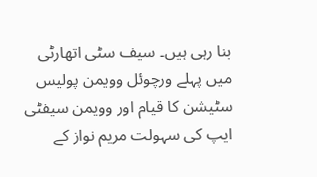بنا رہی ہیں۔ سیف سٹی اتھارٹی میں پہلے ورچوئل وویمن پولیس سٹیشن کا قیام اور وویمن سیفٹی ایپ کی سہولت مریم نواز کے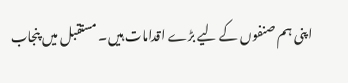اپنی ہم صنفوں کے لیے بڑے اقدامات ہیں۔ مستقبل میں پنجاب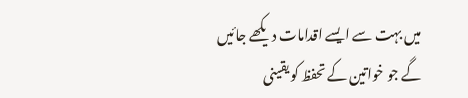میں بہت سے ایسے اقدامات دیکھے جائیں گے جو خواتین کے تحفظ کو یقینی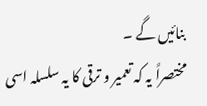بنائیں گے ۔
مختصراً یہ کہ تعمیر و ترقی کا یہ سلسلہ اسی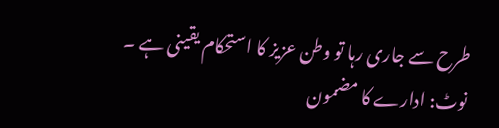طرح سے جاری رہا تو وطن عزیز کا استحکام یقینی ہے ۔
نوٹ: ادارے کا مضمون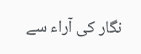نگار کی آراء سے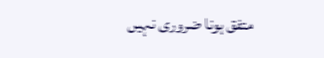متفق ہونا ضروری نہیں